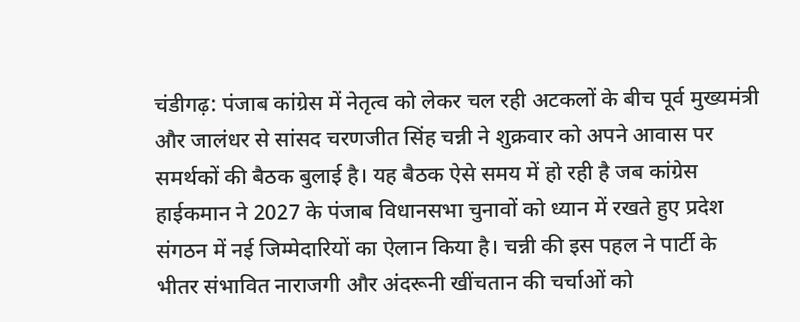चंडीगढ़: पंजाब कांग्रेस में नेतृत्व को लेकर चल रही अटकलों के बीच पूर्व मुख्यमंत्री और जालंधर से सांसद चरणजीत सिंह चन्नी ने शुक्रवार को अपने आवास पर समर्थकों की बैठक बुलाई है। यह बैठक ऐसे समय में हो रही है जब कांग्रेस हाईकमान ने 2027 के पंजाब विधानसभा चुनावों को ध्यान में रखते हुए प्रदेश संगठन में नई जिम्मेदारियों का ऐलान किया है। चन्नी की इस पहल ने पार्टी के भीतर संभावित नाराजगी और अंदरूनी खींचतान की चर्चाओं को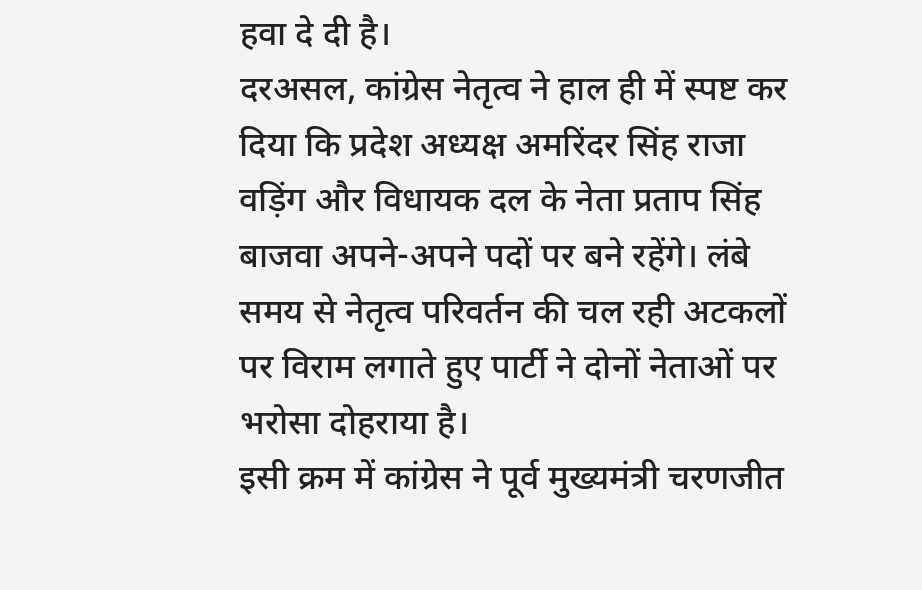हवा दे दी है।
दरअसल, कांग्रेस नेतृत्व ने हाल ही में स्पष्ट कर दिया कि प्रदेश अध्यक्ष अमरिंदर सिंह राजा वड़िंग और विधायक दल के नेता प्रताप सिंह बाजवा अपने-अपने पदों पर बने रहेंगे। लंबे समय से नेतृत्व परिवर्तन की चल रही अटकलों पर विराम लगाते हुए पार्टी ने दोनों नेताओं पर भरोसा दोहराया है।
इसी क्रम में कांग्रेस ने पूर्व मुख्यमंत्री चरणजीत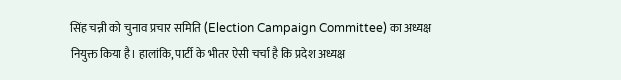सिंह चन्नी को चुनाव प्रचार समिति (Election Campaign Committee) का अध्यक्ष नियुक्त किया है। हालांकि, पार्टी के भीतर ऐसी चर्चा है कि प्रदेश अध्यक्ष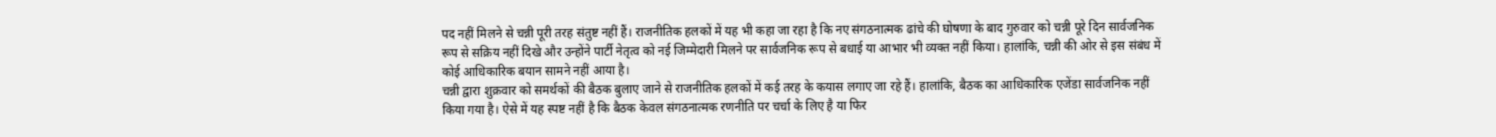पद नहीं मिलने से चन्नी पूरी तरह संतुष्ट नहीं हैं। राजनीतिक हलकों में यह भी कहा जा रहा है कि नए संगठनात्मक ढांचे की घोषणा के बाद गुरुवार को चन्नी पूरे दिन सार्वजनिक रूप से सक्रिय नहीं दिखे और उन्होंने पार्टी नेतृत्व को नई जिम्मेदारी मिलने पर सार्वजनिक रूप से बधाई या आभार भी व्यक्त नहीं किया। हालांकि, चन्नी की ओर से इस संबंध में कोई आधिकारिक बयान सामने नहीं आया है।
चन्नी द्वारा शुक्रवार को समर्थकों की बैठक बुलाए जाने से राजनीतिक हलकों में कई तरह के कयास लगाए जा रहे हैं। हालांकि, बैठक का आधिकारिक एजेंडा सार्वजनिक नहीं किया गया है। ऐसे में यह स्पष्ट नहीं है कि बैठक केवल संगठनात्मक रणनीति पर चर्चा के लिए है या फिर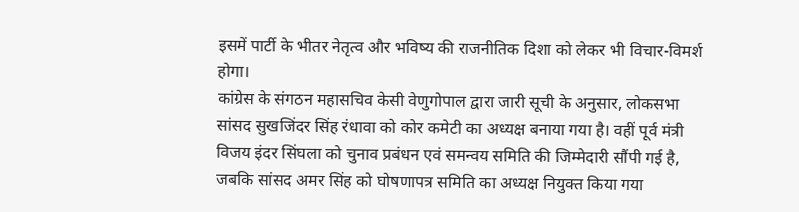इसमें पार्टी के भीतर नेतृत्व और भविष्य की राजनीतिक दिशा को लेकर भी विचार-विमर्श होगा।
कांग्रेस के संगठन महासचिव केसी वेणुगोपाल द्वारा जारी सूची के अनुसार, लोकसभा सांसद सुखजिंदर सिंह रंधावा को कोर कमेटी का अध्यक्ष बनाया गया है। वहीं पूर्व मंत्री विजय इंदर सिंघला को चुनाव प्रबंधन एवं समन्वय समिति की जिम्मेदारी सौंपी गई है, जबकि सांसद अमर सिंह को घोषणापत्र समिति का अध्यक्ष नियुक्त किया गया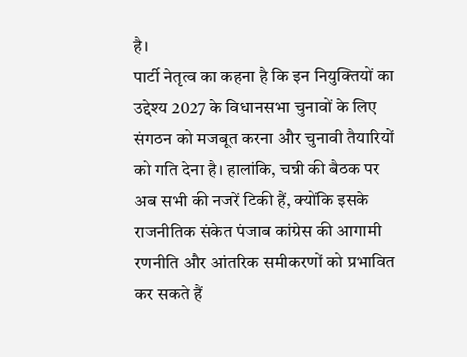है।
पार्टी नेतृत्व का कहना है कि इन नियुक्तियों का उद्देश्य 2027 के विधानसभा चुनावों के लिए संगठन को मजबूत करना और चुनावी तैयारियों को गति देना है। हालांकि, चन्नी की बैठक पर अब सभी की नजरें टिकी हैं, क्योंकि इसके राजनीतिक संकेत पंजाब कांग्रेस की आगामी रणनीति और आंतरिक समीकरणों को प्रभावित कर सकते हैं